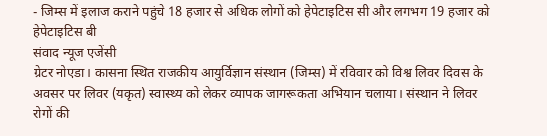- जिम्स में इलाज कराने पहुंचे 18 हजार से अधिक लोगों को हेपेटाइटिस सी और लगभग 19 हजार को हेपेटाइटिस बी
संवाद न्यूज एजेंसी
ग्रेटर नोएडा। कासना स्थित राजकीय आयुर्विज्ञान संस्थान (जिम्स) में रविवार को विश्व लिवर दिवस के अवसर पर लिवर (यकृत) स्वास्थ्य को लेकर व्यापक जागरूकता अभियान चलाया। संस्थान ने लिवर रोगों की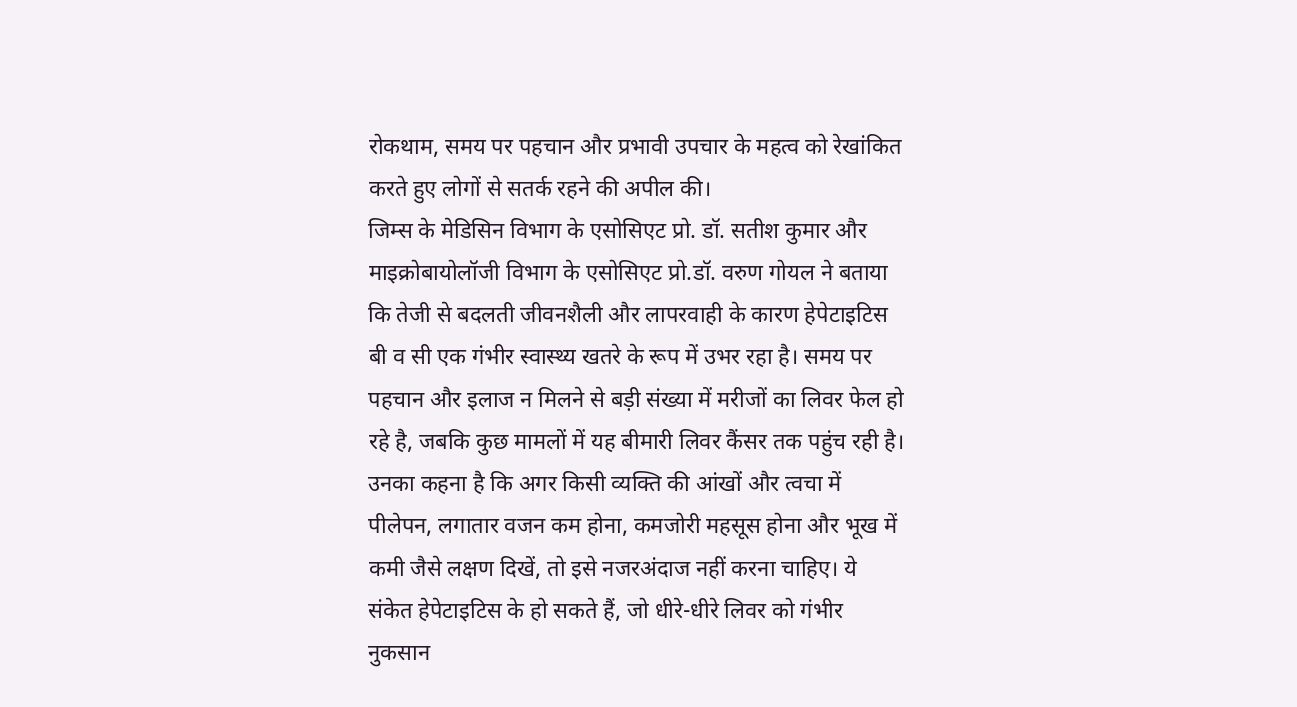रोकथाम, समय पर पहचान और प्रभावी उपचार के महत्व को रेखांकित करते हुए लोगों से सतर्क रहने की अपील की।
जिम्स के मेडिसिन विभाग के एसोसिएट प्रो. डॉ. सतीश कुमार और माइक्रोबायोलॉजी विभाग के एसोसिएट प्रो.डॉ. वरुण गोयल ने बताया कि तेजी से बदलती जीवनशैली और लापरवाही के कारण हेपेटाइटिस बी व सी एक गंभीर स्वास्थ्य खतरे के रूप में उभर रहा है। समय पर पहचान और इलाज न मिलने से बड़ी संख्या में मरीजों का लिवर फेल हो रहे है, जबकि कुछ मामलों में यह बीमारी लिवर कैंसर तक पहुंच रही है। उनका कहना है कि अगर किसी व्यक्ति की आंखों और त्वचा में पीलेपन, लगातार वजन कम होना, कमजोरी महसूस होना और भूख में कमी जैसे लक्षण दिखें, तो इसे नजरअंदाज नहीं करना चाहिए। ये संकेत हेपेटाइटिस के हो सकते हैं, जो धीरे-धीरे लिवर को गंभीर नुकसान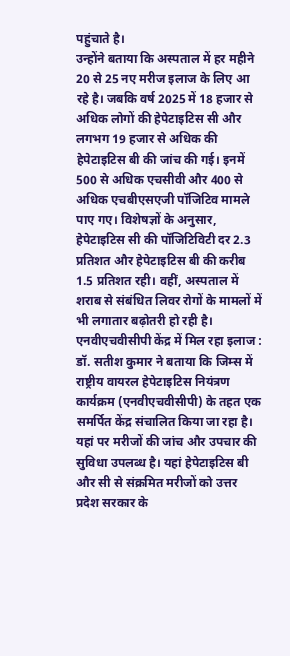पहुंचाते है।
उन्होंने बताया कि अस्पताल में हर महीने 20 से 25 नए मरीज इलाज के लिए आ रहे है। जबकि वर्ष 2025 में 18 हजार से अधिक लोगों की हेपेटाइटिस सी और लगभग 19 हजार से अधिक की हेपेटाइटिस बी की जांच की गई। इनमें 500 से अधिक एचसीवी और 400 से अधिक एचबीएसएजी पॉजिटिव मामले पाए गए। विशेषज्ञों के अनुसार, हेपेटाइटिस सी की पॉजिटिविटी दर 2.3 प्रतिशत और हेपेटाइटिस बी की करीब 1.5 प्रतिशत रही। वहीं, अस्पताल में शराब से संबंधित लिवर रोगों के मामलों में भी लगातार बढ़ोतरी हो रही है।
एनवीएचवीसीपी केंद्र में मिल रहा इलाज :
डॉ. सतीश कुमार ने बताया कि जिम्स में राष्ट्रीय वायरल हेपेटाइटिस नियंत्रण कार्यक्रम (एनवीएचवीसीपी) के तहत एक समर्पित केंद्र संचालित किया जा रहा है। यहां पर मरीजों की जांच और उपचार की सुविधा उपलब्ध है। यहां हेपेटाइटिस बी और सी से संक्रमित मरीजों को उत्तर प्रदेश सरकार के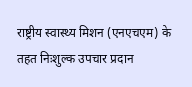राष्ट्रीय स्वास्थ्य मिशन (एनएचएम) के तहत निःशुल्क उपचार प्रदान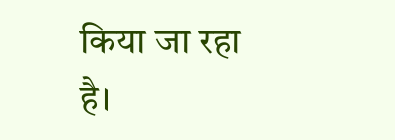किया जा रहा है।